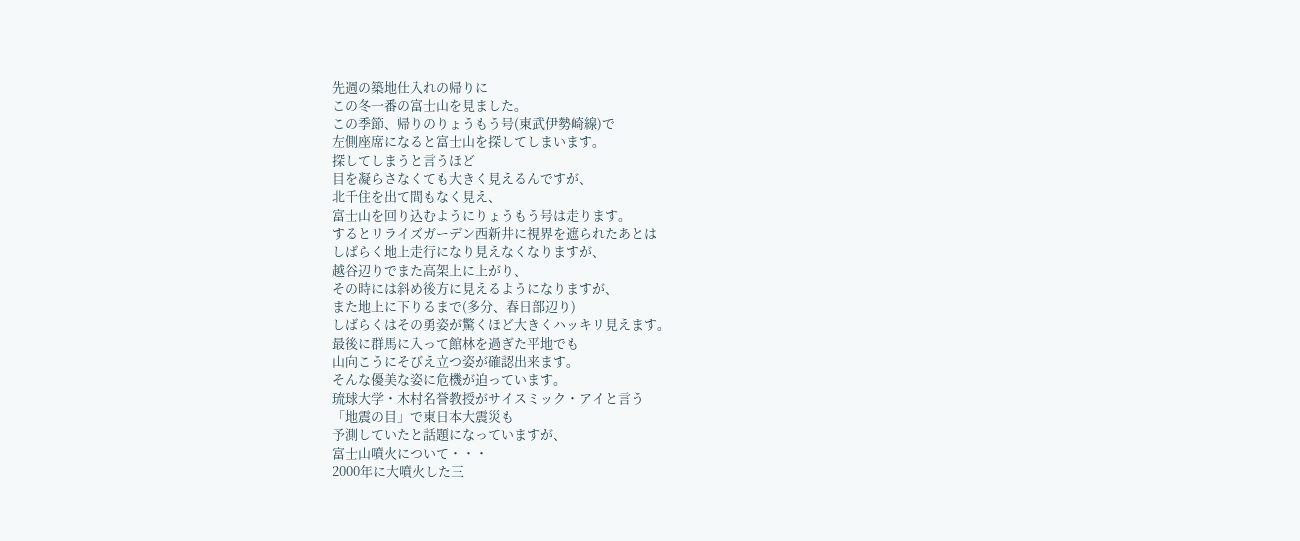先週の築地仕入れの帰りに
この冬一番の富士山を見ました。
この季節、帰りのりょうもう号(東武伊勢崎線)で
左側座席になると富士山を探してしまいます。
探してしまうと言うほど
目を凝らさなくても大きく見えるんですが、
北千住を出て間もなく見え、
富士山を回り込むようにりょうもう号は走ります。
するとリライズガーデン西新井に視界を遮られたあとは
しばらく地上走行になり見えなくなりますが、
越谷辺りでまた高架上に上がり、
その時には斜め後方に見えるようになりますが、
また地上に下りるまで(多分、春日部辺り)
しばらくはその勇姿が驚くほど大きくハッキリ見えます。
最後に群馬に入って館林を過ぎた平地でも
山向こうにそびえ立つ姿が確認出来ます。
そんな優美な姿に危機が迫っています。
琉球大学・木村名誉教授がサイスミック・アイと言う
「地震の目」で東日本大震災も
予測していたと話題になっていますが、
富士山噴火について・・・
2000年に大噴火した三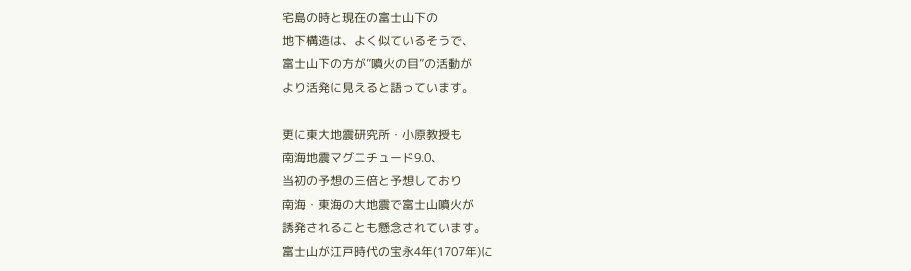宅島の時と現在の富士山下の
地下構造は、よく似ているそうで、
富士山下の方が”噴火の目”の活動が
より活発に見えると語っています。

更に東大地震研究所・小原教授も
南海地震マグニチュード9.0、
当初の予想の三倍と予想しており
南海・東海の大地震で富士山噴火が
誘発されることも懸念されています。
富士山が江戸時代の宝永4年(1707年)に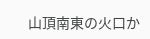山頂南東の火口か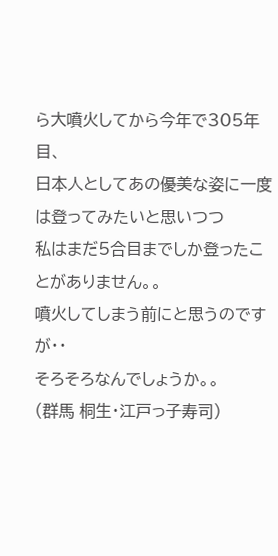ら大噴火してから今年で305年目、
日本人としてあの優美な姿に一度は登ってみたいと思いつつ
私はまだ5合目までしか登ったことがありません。。
噴火してしまう前にと思うのですが・・
そろそろなんでしょうか。。
(群馬 桐生・江戸っ子寿司)